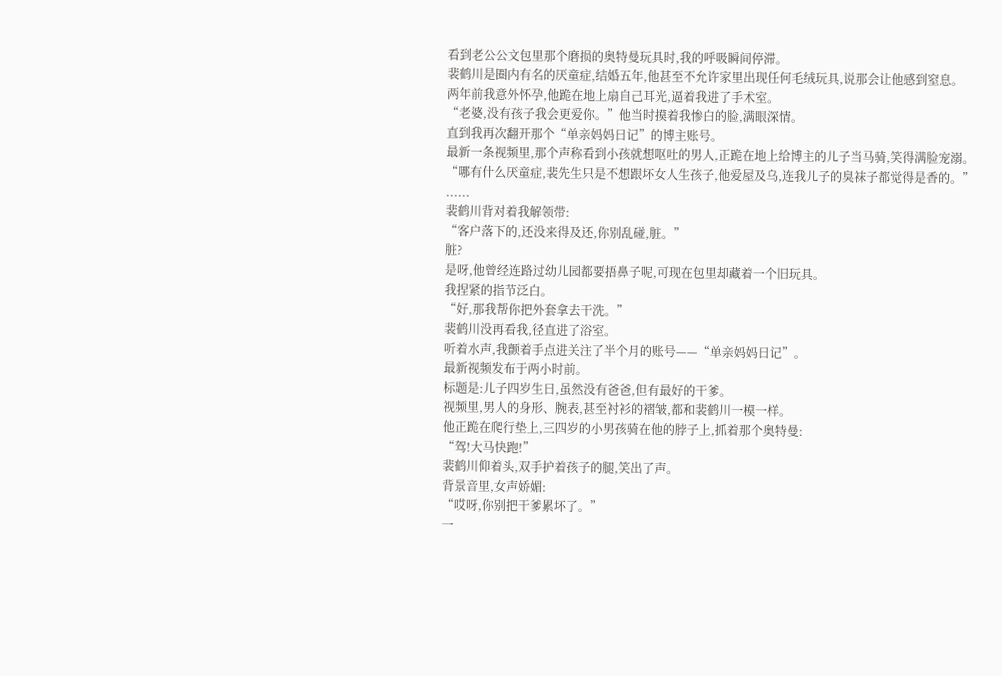看到老公公文包里那个磨损的奥特曼玩具时,我的呼吸瞬间停滞。
裴鹤川是圈内有名的厌童症,结婚五年,他甚至不允许家里出现任何毛绒玩具,说那会让他感到窒息。
两年前我意外怀孕,他跪在地上扇自己耳光,逼着我进了手术室。
“老婆,没有孩子我会更爱你。”他当时摸着我惨白的脸,满眼深情。
直到我再次翻开那个“单亲妈妈日记”的博主账号。
最新一条视频里,那个声称看到小孩就想呕吐的男人,正跪在地上给博主的儿子当马骑,笑得满脸宠溺。
“哪有什么厌童症,裴先生只是不想跟坏女人生孩子,他爱屋及乌,连我儿子的臭袜子都觉得是香的。”
......
裴鹤川背对着我解领带:
“客户落下的,还没来得及还,你别乱碰,脏。”
脏?
是呀,他曾经连路过幼儿园都要捂鼻子呢,可现在包里却藏着一个旧玩具。
我捏紧的指节泛白。
“好,那我帮你把外套拿去干洗。”
裴鹤川没再看我,径直进了浴室。
听着水声,我颤着手点进关注了半个月的账号——“单亲妈妈日记”。
最新视频发布于两小时前。
标题是:儿子四岁生日,虽然没有爸爸,但有最好的干爹。
视频里,男人的身形、腕表,甚至衬衫的褶皱,都和裴鹤川一模一样。
他正跪在爬行垫上,三四岁的小男孩骑在他的脖子上,抓着那个奥特曼:
“驾!大马快跑!”
裴鹤川仰着头,双手护着孩子的腿,笑出了声。
背景音里,女声娇媚:
“哎呀,你别把干爹累坏了。”
一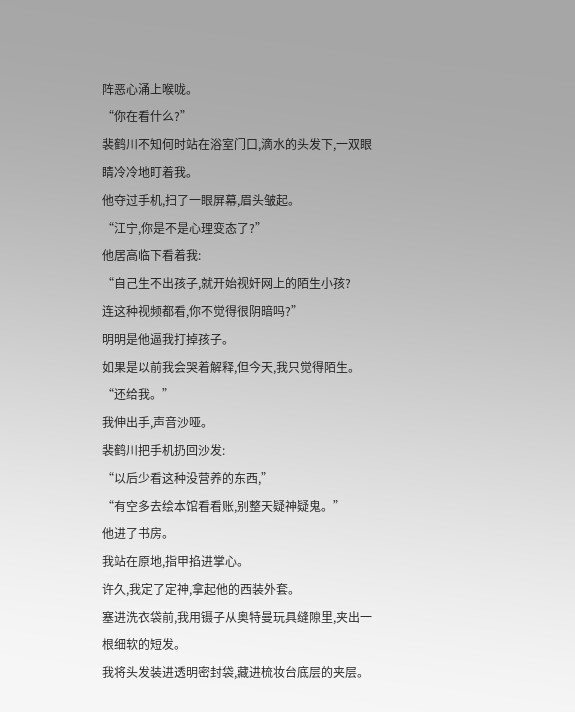阵恶心涌上喉咙。
“你在看什么?”
裴鹤川不知何时站在浴室门口,滴水的头发下,一双眼睛冷冷地盯着我。
他夺过手机,扫了一眼屏幕,眉头皱起。
“江宁,你是不是心理变态了?”
他居高临下看着我:
“自己生不出孩子,就开始视奸网上的陌生小孩?
连这种视频都看,你不觉得很阴暗吗?”
明明是他逼我打掉孩子。
如果是以前我会哭着解释,但今天,我只觉得陌生。
“还给我。”
我伸出手,声音沙哑。
裴鹤川把手机扔回沙发:
“以后少看这种没营养的东西,”
“有空多去绘本馆看看账,别整天疑神疑鬼。”
他进了书房。
我站在原地,指甲掐进掌心。
许久,我定了定神,拿起他的西装外套。
塞进洗衣袋前,我用镊子从奥特曼玩具缝隙里,夹出一根细软的短发。
我将头发装进透明密封袋,藏进梳妆台底层的夹层。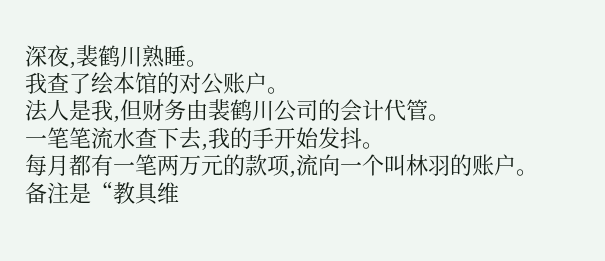深夜,裴鹤川熟睡。
我查了绘本馆的对公账户。
法人是我,但财务由裴鹤川公司的会计代管。
一笔笔流水查下去,我的手开始发抖。
每月都有一笔两万元的款项,流向一个叫林羽的账户。
备注是“教具维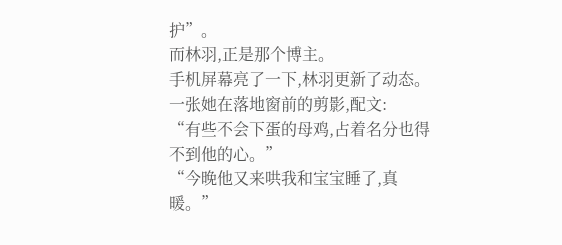护”。
而林羽,正是那个博主。
手机屏幕亮了一下,林羽更新了动态。
一张她在落地窗前的剪影,配文:
“有些不会下蛋的母鸡,占着名分也得不到他的心。”
“今晚他又来哄我和宝宝睡了,真暖。”